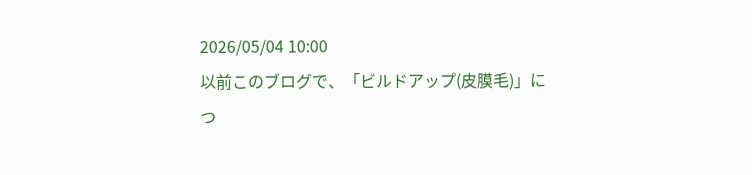2026/05/04 10:00
以前このブログで、「ビルドアップ(皮膜毛)」につ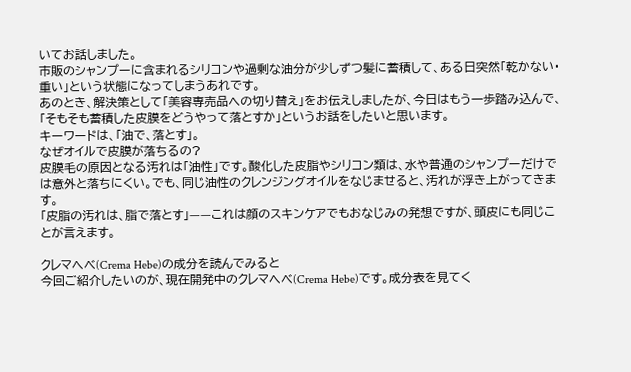いてお話しました。
市販のシャンプーに含まれるシリコンや過剰な油分が少しずつ髪に蓄積して、ある日突然「乾かない・重い」という状態になってしまうあれです。
あのとき、解決策として「美容専売品への切り替え」をお伝えしましたが、今日はもう一歩踏み込んで、「そもそも蓄積した皮膜をどうやって落とすか」というお話をしたいと思います。
キーワードは、「油で、落とす」。
なぜオイルで皮膜が落ちるの?
皮膜毛の原因となる汚れは「油性」です。酸化した皮脂やシリコン類は、水や普通のシャンプーだけでは意外と落ちにくい。でも、同じ油性のクレンジングオイルをなじませると、汚れが浮き上がってきます。
「皮脂の汚れは、脂で落とす」——これは顔のスキンケアでもおなじみの発想ですが、頭皮にも同じことが言えます。

クレマへべ(Crema Hebe)の成分を読んでみると
今回ご紹介したいのが、現在開発中のクレマへべ(Crema Hebe)です。成分表を見てく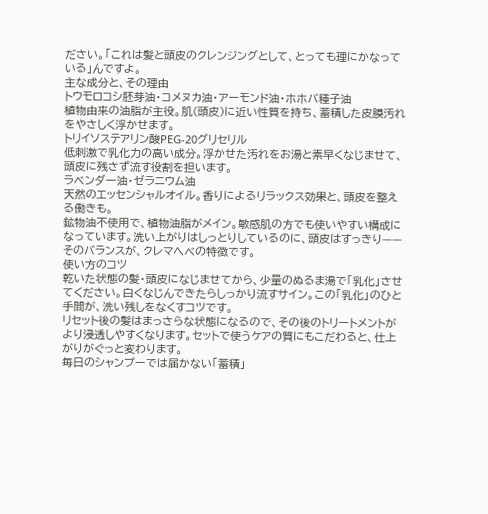ださい。「これは髪と頭皮のクレンジングとして、とっても理にかなっている」んですよ。
主な成分と、その理由
トウモロコシ胚芽油・コメヌカ油・アーモンド油・ホホバ種子油
植物由来の油脂が主役。肌(頭皮)に近い性質を持ち、蓄積した皮膜汚れをやさしく浮かせます。
トリイソステアリン酸PEG-20グリセリル
低刺激で乳化力の高い成分。浮かせた汚れをお湯と素早くなじませて、頭皮に残さず流す役割を担います。
ラベンダー油・ゼラニウム油
天然のエッセンシャルオイル。香りによるリラックス効果と、頭皮を整える働きも。
鉱物油不使用で、植物油脂がメイン。敏感肌の方でも使いやすい構成になっています。洗い上がりはしっとりしているのに、頭皮はすっきり——そのバランスが、クレマへべの特徴です。
使い方のコツ
乾いた状態の髪・頭皮になじませてから、少量のぬるま湯で「乳化」させてください。白くなじんできたらしっかり流すサイン。この「乳化」のひと手間が、洗い残しをなくすコツです。
リセット後の髪はまっさらな状態になるので、その後のトリートメントがより浸透しやすくなります。セットで使うケアの質にもこだわると、仕上がりがぐっと変わります。
毎日のシャンプーでは届かない「蓄積」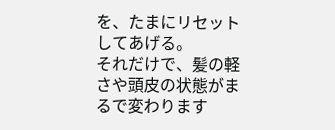を、たまにリセットしてあげる。
それだけで、髪の軽さや頭皮の状態がまるで変わります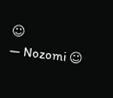☺
— Nozomi ☺